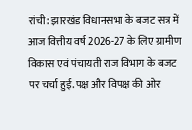रांची: झारखंड विधानसभा के बजट सत्र में आज वित्तीय वर्ष 2026-27 के लिए ग्रामीण विकास एवं पंचायती राज विभाग के बजट पर चर्चा हुई. पक्ष और विपक्ष की ओर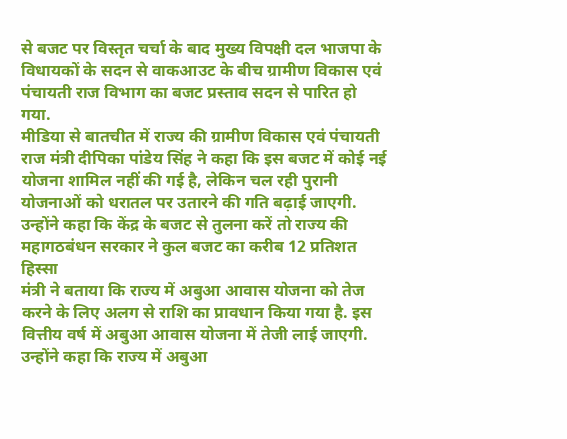से बजट पर विस्तृत चर्चा के बाद मुख्य विपक्षी दल भाजपा के विधायकों के सदन से वाकआउट के बीच ग्रामीण विकास एवं पंचायती राज विभाग का बजट प्रस्ताव सदन से पारित हो गया.
मीडिया से बातचीत में राज्य की ग्रामीण विकास एवं पंचायती राज मंत्री दीपिका पांडेय सिंह ने कहा कि इस बजट में कोई नई योजना शामिल नहीं की गई है, लेकिन चल रही पुरानी योजनाओं को धरातल पर उतारने की गति बढ़ाई जाएगी. उन्होंने कहा कि केंद्र के बजट से तुलना करें तो राज्य की महागठबंधन सरकार ने कुल बजट का करीब 12 प्रतिशत हिस्सा
मंत्री ने बताया कि राज्य में अबुआ आवास योजना को तेज करने के लिए अलग से राशि का प्रावधान किया गया है. इस वित्तीय वर्ष में अबुआ आवास योजना में तेजी लाई जाएगी. उन्होंने कहा कि राज्य में अबुआ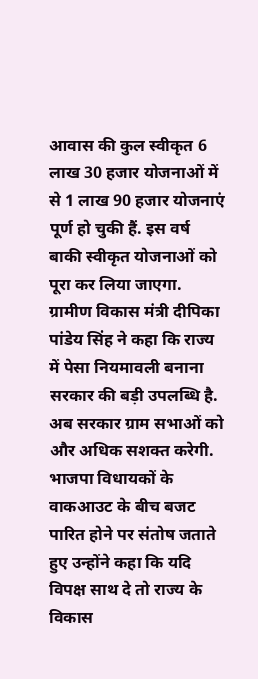आवास की कुल स्वीकृत 6 लाख 30 हजार योजनाओं में से 1 लाख 90 हजार योजनाएं पूर्ण हो चुकी हैं. इस वर्ष बाकी स्वीकृत योजनाओं को पूरा कर लिया जाएगा.
ग्रामीण विकास मंत्री दीपिका पांडेय सिंह ने कहा कि राज्य में पेसा नियमावली बनाना सरकार की बड़ी उपलब्धि है. अब सरकार ग्राम सभाओं को और अधिक सशक्त करेगी. भाजपा विधायकों के वाकआउट के बीच बजट पारित होने पर संतोष जताते हुए उन्होंने कहा कि यदि विपक्ष साथ दे तो राज्य के विकास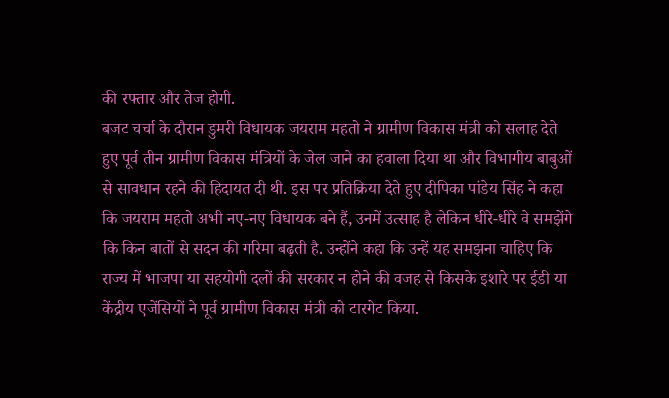की रफ्तार और तेज होगी.
बजट चर्चा के दौरान डुमरी विधायक जयराम महतो ने ग्रामीण विकास मंत्री को सलाह देते हुए पूर्व तीन ग्रामीण विकास मंत्रियों के जेल जाने का हवाला दिया था और विभागीय बाबुओं से सावधान रहने की हिदायत दी थी. इस पर प्रतिक्रिया देते हुए दीपिका पांडेय सिंह ने कहा कि जयराम महतो अभी नए-नए विधायक बने हैं, उनमें उत्साह है लेकिन धीरे-धीरे वे समझेंगे कि किन बातों से सदन की गरिमा बढ़ती है. उन्होंने कहा कि उन्हें यह समझना चाहिए कि राज्य में भाजपा या सहयोगी दलों की सरकार न होने की वजह से किसके इशारे पर ईडी या केंद्रीय एजेंसियों ने पूर्व ग्रामीण विकास मंत्री को टारगेट किया.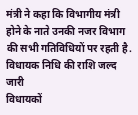मंत्री ने कहा कि विभागीय मंत्री होने के नाते उनकी नजर विभाग की सभी गतिविधियों पर रहती है.
विधायक निधि की राशि जल्द जारी
विधायकों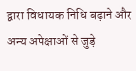द्वारा विधायक निधि बढ़ाने और अन्य अपेक्षाओं से जुड़े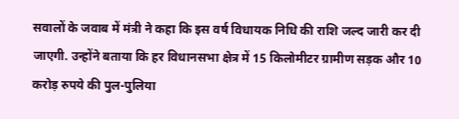सवालों के जवाब में मंत्री ने कहा कि इस वर्ष विधायक निधि की राशि जल्द जारी कर दी जाएगी. उन्होंने बताया कि हर विधानसभा क्षेत्र में 15 किलोमीटर ग्रामीण सड़क और 10 करोड़ रुपये की पुल-पुलिया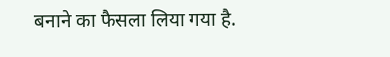बनाने का फैसला लिया गया है.